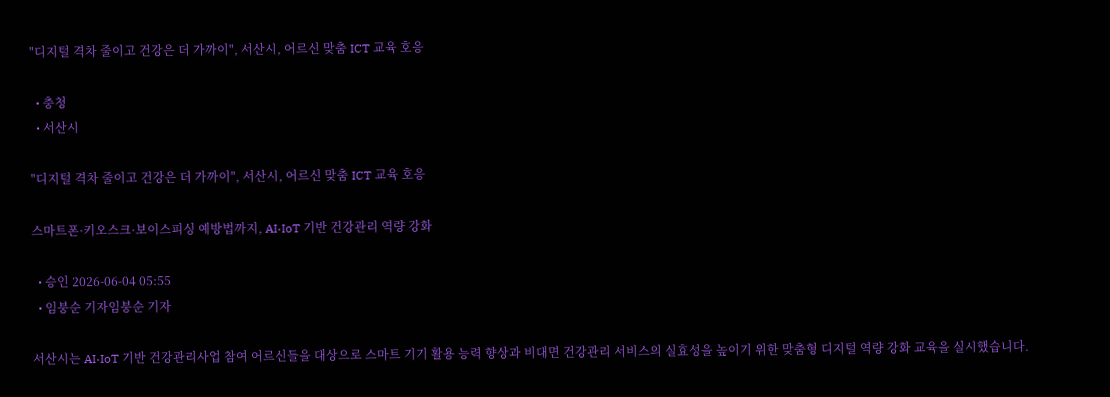"디지털 격차 줄이고 건강은 더 가까이", 서산시, 어르신 맞춤 ICT 교육 호응

  • 충청
  • 서산시

"디지털 격차 줄이고 건강은 더 가까이", 서산시, 어르신 맞춤 ICT 교육 호응

스마트폰·키오스크·보이스피싱 예방법까지, AI·IoT 기반 건강관리 역량 강화

  • 승인 2026-06-04 05:55
  • 임붕순 기자임붕순 기자

서산시는 AI·IoT 기반 건강관리사업 참여 어르신들을 대상으로 스마트 기기 활용 능력 향상과 비대면 건강관리 서비스의 실효성을 높이기 위한 맞춤형 디지털 역량 강화 교육을 실시했습니다.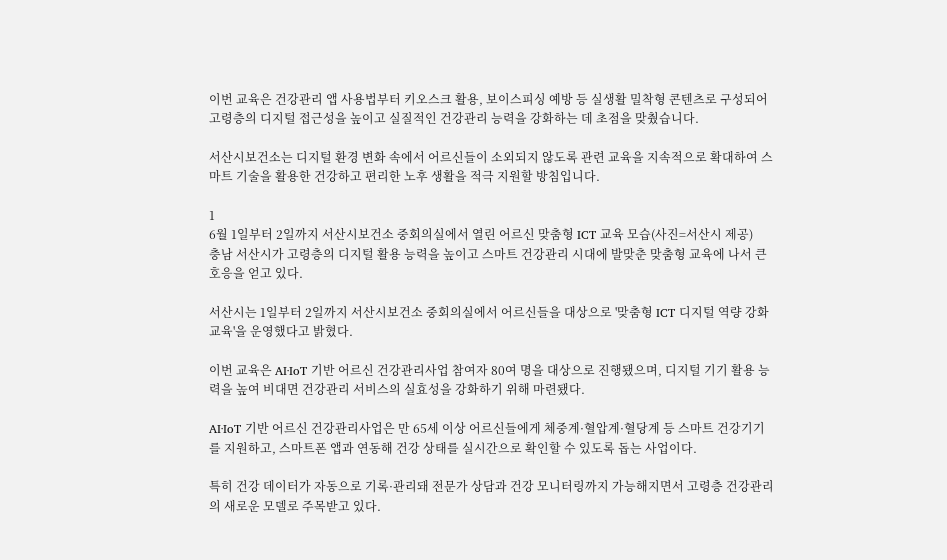이번 교육은 건강관리 앱 사용법부터 키오스크 활용, 보이스피싱 예방 등 실생활 밀착형 콘텐츠로 구성되어 고령층의 디지털 접근성을 높이고 실질적인 건강관리 능력을 강화하는 데 초점을 맞췄습니다.

서산시보건소는 디지털 환경 변화 속에서 어르신들이 소외되지 않도록 관련 교육을 지속적으로 확대하여 스마트 기술을 활용한 건강하고 편리한 노후 생활을 적극 지원할 방침입니다.

1
6월 1일부터 2일까지 서산시보건소 중회의실에서 열린 어르신 맞춤형 ICT 교육 모습(사진=서산시 제공)
충남 서산시가 고령층의 디지털 활용 능력을 높이고 스마트 건강관리 시대에 발맞춘 맞춤형 교육에 나서 큰 호응을 얻고 있다.

서산시는 1일부터 2일까지 서산시보건소 중회의실에서 어르신들을 대상으로 '맞춤형 ICT 디지털 역량 강화 교육'을 운영했다고 밝혔다.

이번 교육은 AI·IoT 기반 어르신 건강관리사업 참여자 80여 명을 대상으로 진행됐으며, 디지털 기기 활용 능력을 높여 비대면 건강관리 서비스의 실효성을 강화하기 위해 마련됐다.

AI·IoT 기반 어르신 건강관리사업은 만 65세 이상 어르신들에게 체중계·혈압계·혈당계 등 스마트 건강기기를 지원하고, 스마트폰 앱과 연동해 건강 상태를 실시간으로 확인할 수 있도록 돕는 사업이다.

특히 건강 데이터가 자동으로 기록·관리돼 전문가 상담과 건강 모니터링까지 가능해지면서 고령층 건강관리의 새로운 모델로 주목받고 있다.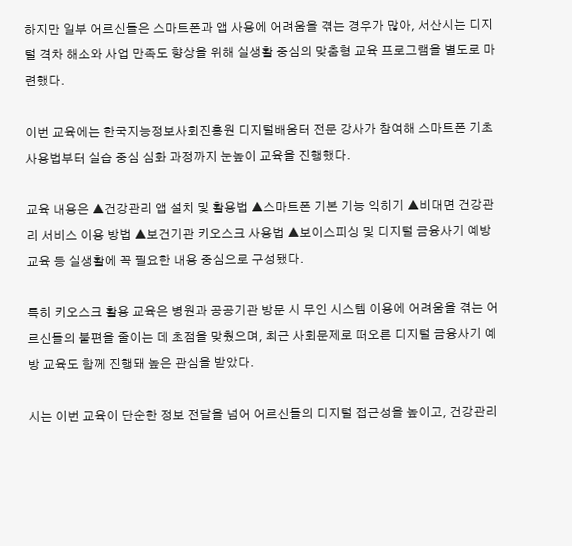하지만 일부 어르신들은 스마트폰과 앱 사용에 어려움을 겪는 경우가 많아, 서산시는 디지털 격차 해소와 사업 만족도 향상을 위해 실생활 중심의 맞춤형 교육 프로그램을 별도로 마련했다.

이번 교육에는 한국지능정보사회진흥원 디지털배움터 전문 강사가 참여해 스마트폰 기초 사용법부터 실습 중심 심화 과정까지 눈높이 교육을 진행했다.

교육 내용은 ▲건강관리 앱 설치 및 활용법 ▲스마트폰 기본 기능 익히기 ▲비대면 건강관리 서비스 이용 방법 ▲보건기관 키오스크 사용법 ▲보이스피싱 및 디지털 금융사기 예방 교육 등 실생활에 꼭 필요한 내용 중심으로 구성됐다.

특히 키오스크 활용 교육은 병원과 공공기관 방문 시 무인 시스템 이용에 어려움을 겪는 어르신들의 불편을 줄이는 데 초점을 맞췄으며, 최근 사회문제로 떠오른 디지털 금융사기 예방 교육도 함께 진행돼 높은 관심을 받았다.

시는 이번 교육이 단순한 정보 전달을 넘어 어르신들의 디지털 접근성을 높이고, 건강관리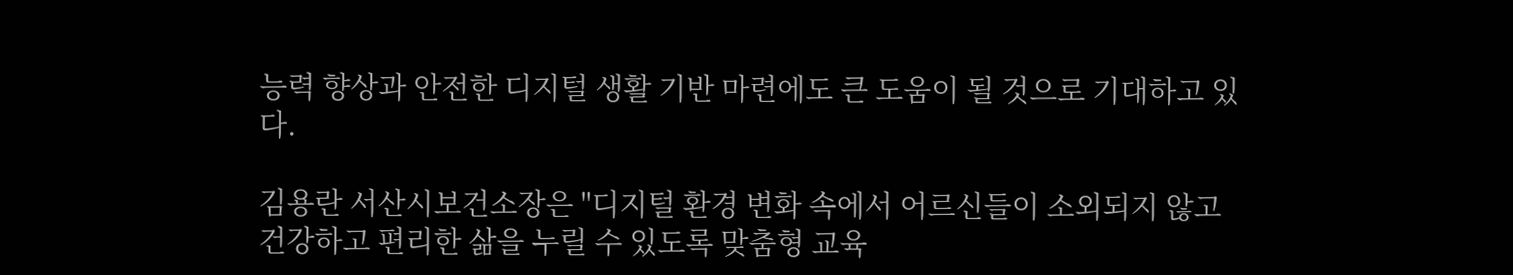능력 향상과 안전한 디지털 생활 기반 마련에도 큰 도움이 될 것으로 기대하고 있다.

김용란 서산시보건소장은 "디지털 환경 변화 속에서 어르신들이 소외되지 않고 건강하고 편리한 삶을 누릴 수 있도록 맞춤형 교육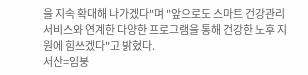을 지속 확대해 나가겠다"며 "앞으로도 스마트 건강관리 서비스와 연계한 다양한 프로그램을 통해 건강한 노후 지원에 힘쓰겠다"고 밝혔다.
서산=임붕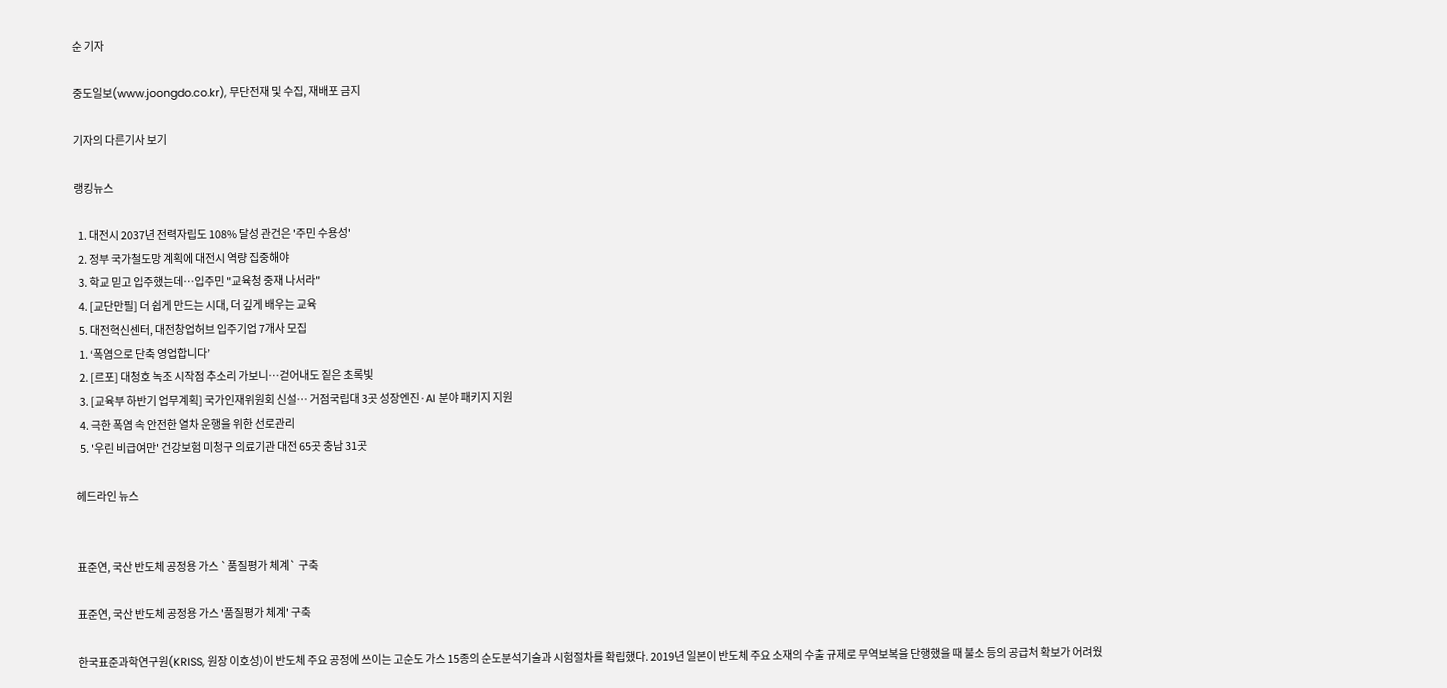순 기자

중도일보(www.joongdo.co.kr), 무단전재 및 수집, 재배포 금지

기자의 다른기사 보기

랭킹뉴스

  1. 대전시 2037년 전력자립도 108% 달성 관건은 '주민 수용성'
  2. 정부 국가철도망 계획에 대전시 역량 집중해야
  3. 학교 믿고 입주했는데…입주민 "교육청 중재 나서라"
  4. [교단만필] 더 쉽게 만드는 시대, 더 깊게 배우는 교육
  5. 대전혁신센터, 대전창업허브 입주기업 7개사 모집
  1. ‘폭염으로 단축 영업합니다’
  2. [르포] 대청호 녹조 시작점 추소리 가보니…걷어내도 짙은 초록빛
  3. [교육부 하반기 업무계획] 국가인재위원회 신설… 거점국립대 3곳 성장엔진·AI 분야 패키지 지원
  4. 극한 폭염 속 안전한 열차 운행을 위한 선로관리
  5. '우린 비급여만' 건강보험 미청구 의료기관 대전 65곳 충남 31곳

헤드라인 뉴스


표준연, 국산 반도체 공정용 가스 `품질평가 체계` 구축

표준연, 국산 반도체 공정용 가스 '품질평가 체계' 구축

한국표준과학연구원(KRISS, 원장 이호성)이 반도체 주요 공정에 쓰이는 고순도 가스 15종의 순도분석기술과 시험절차를 확립했다. 2019년 일본이 반도체 주요 소재의 수출 규제로 무역보복을 단행했을 때 불소 등의 공급처 확보가 어려웠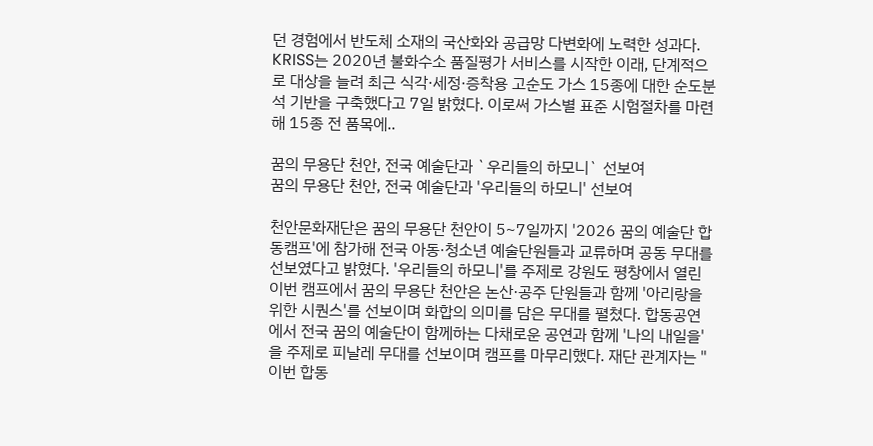던 경험에서 반도체 소재의 국산화와 공급망 다변화에 노력한 성과다. KRISS는 2020년 불화수소 품질평가 서비스를 시작한 이래, 단계적으로 대상을 늘려 최근 식각·세정·증착용 고순도 가스 15종에 대한 순도분석 기반을 구축했다고 7일 밝혔다. 이로써 가스별 표준 시험절차를 마련해 15종 전 품목에..

꿈의 무용단 천안, 전국 예술단과 `우리들의 하모니` 선보여
꿈의 무용단 천안, 전국 예술단과 '우리들의 하모니' 선보여

천안문화재단은 꿈의 무용단 천안이 5~7일까지 '2026 꿈의 예술단 합동캠프'에 참가해 전국 아동·청소년 예술단원들과 교류하며 공동 무대를 선보였다고 밝혔다. '우리들의 하모니'를 주제로 강원도 평창에서 열린 이번 캠프에서 꿈의 무용단 천안은 논산·공주 단원들과 함께 '아리랑을 위한 시퀀스'를 선보이며 화합의 의미를 담은 무대를 펼쳤다. 합동공연에서 전국 꿈의 예술단이 함께하는 다채로운 공연과 함께 '나의 내일을'을 주제로 피날레 무대를 선보이며 캠프를 마무리했다. 재단 관계자는 "이번 합동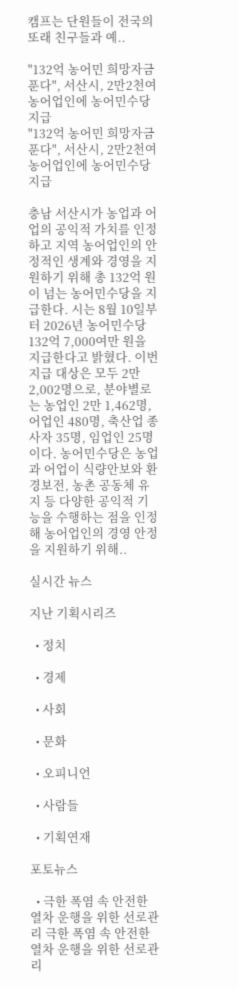캠프는 단원들이 전국의 또래 친구들과 예..

"132억 농어민 희망자금 푼다", 서산시, 2만2천여 농어업인에 농어민수당 지급
"132억 농어민 희망자금 푼다", 서산시, 2만2천여 농어업인에 농어민수당 지급

충남 서산시가 농업과 어업의 공익적 가치를 인정하고 지역 농어업인의 안정적인 생계와 경영을 지원하기 위해 총 132억 원이 넘는 농어민수당을 지급한다. 시는 8월 10일부터 2026년 농어민수당 132억 7,000여만 원을 지급한다고 밝혔다. 이번 지급 대상은 모두 2만 2,002명으로, 분야별로는 농업인 2만 1,462명, 어업인 480명, 축산업 종사자 35명, 임업인 25명이다. 농어민수당은 농업과 어업이 식량안보와 환경보전, 농촌 공동체 유지 등 다양한 공익적 기능을 수행하는 점을 인정해 농어업인의 경영 안정을 지원하기 위해..

실시간 뉴스

지난 기획시리즈

  • 정치

  • 경제

  • 사회

  • 문화

  • 오피니언

  • 사람들

  • 기획연재

포토뉴스

  • 극한 폭염 속 안전한 열차 운행을 위한 선로관리 극한 폭염 속 안전한 열차 운행을 위한 선로관리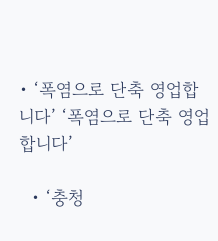• ‘폭염으로 단축 영업합니다’ ‘폭염으로 단축 영업합니다’

  • ‘충청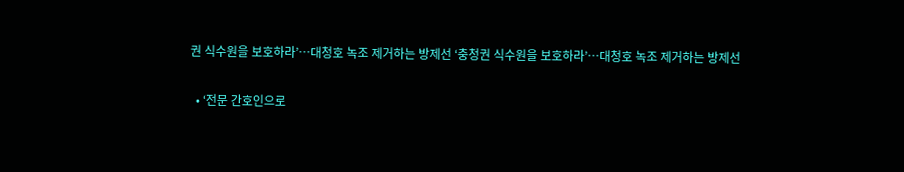권 식수원을 보호하라’…대청호 녹조 제거하는 방제선 ‘충청권 식수원을 보호하라’…대청호 녹조 제거하는 방제선

  • ‘전문 간호인으로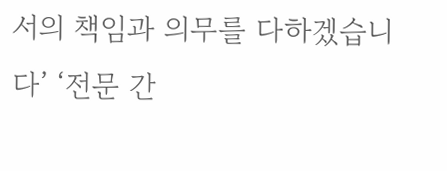서의 책임과 의무를 다하겠습니다’ ‘전문 간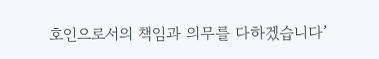호인으로서의 책임과 의무를 다하겠습니다’